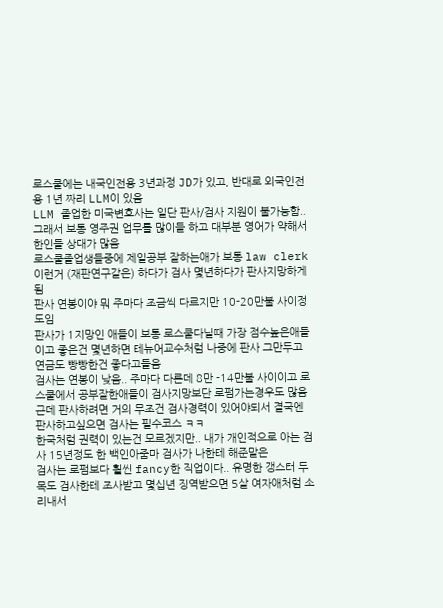로스쿨에는 내국인전용 3년과정 JD가 있고, 반대로 외국인전용 1년 짜리 LLM이 있음
LLM 졸업한 미국변호사는 일단 판사/검사 지원이 불가능함..그래서 보통 영주권 업무를 많이들 하고 대부분 영어가 약해서 한인들 상대가 많음
로스쿨졸업생들중에 제일공부 잘하는애가 보통 law clerk이런거 (재판연구같은) 하다가 검사 몇년하다가 판사지망하게됨
판사 연봉이야 뭐 주마다 조금씩 다르지만 10-20만불 사이정도임
판사가 1지망인 애들이 보통 로스쿨다닐때 가장 점수높은애들이고 좋은건 몇년하면 테뉴어교수처럼 나중에 판사 그만두고 연금도 빵빵한건 좋다고들음
검사는 연봉이 낮음.. 주마다 다른데 8만 -14만불 사이이고 로스쿨에서 공부잘한애들이 검사지망보단 로펌가는경우도 많음
근데 판사하려면 거의 무조건 검사경력이 있어야되서 결국엔 판사하고싶으면 검사는 필수코스 ㅋㅋ
한국처럼 권력이 있는건 모르겠지만.. 내가 개인적으로 아는 검사 15년정도 한 백인아줌마 검사가 나한테 해준말은
검사는 로펌보다 훨씬 fancy한 직업이다.. 유명한 갱스터 두목도 검사한테 조사받고 몇십년 징역받으면 5살 여자애처럼 소리내서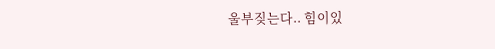울부짖는다.. 힘이있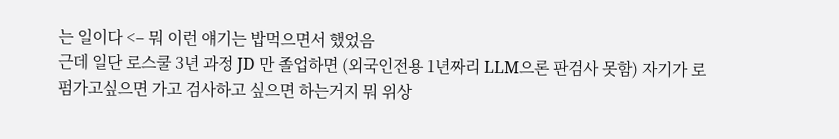는 일이다 <– 뭐 이런 얘기는 밥먹으면서 했었음
근데 일단 로스쿨 3년 과정 JD 만 졸업하면 (외국인전용 1년짜리 LLM으론 판검사 못함) 자기가 로펌가고싶으면 가고 검사하고 싶으면 하는거지 뭐 위상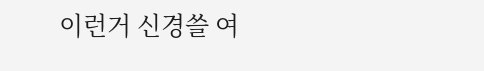이런거 신경쓸 여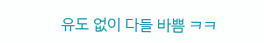유도 없이 다들 바쁨 ㅋㅋ